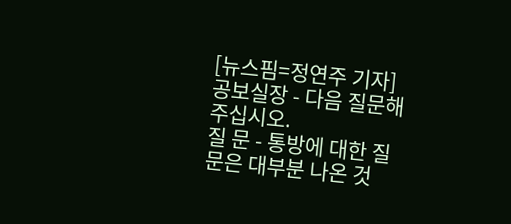[뉴스핌=정연주 기자] 공보실장 - 다음 질문해 주십시오.
질 문 - 통방에 대한 질문은 대부분 나온 것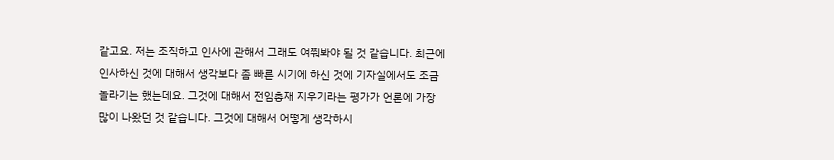같고요. 저는 조직하고 인사에 관해서 그래도 여쭤봐야 될 것 같습니다. 최근에 인사하신 것에 대해서 생각보다 좀 빠른 시기에 하신 것에 기자실에서도 조금 놀라기는 했는데요. 그것에 대해서 전임총재 지우기라는 평가가 언론에 가장 많이 나왔던 것 같습니다. 그것에 대해서 어떻게 생각하시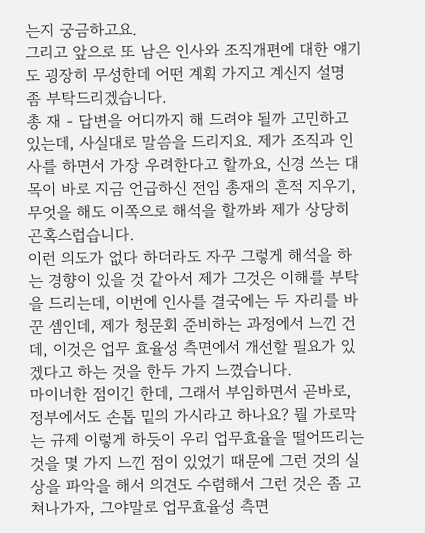는지 궁금하고요.
그리고 앞으로 또 남은 인사와 조직개편에 대한 얘기도 굉장히 무성한데 어떤 계획 가지고 계신지 설명 좀 부탁드리겠습니다.
총 재 - 답변을 어디까지 해 드려야 될까 고민하고 있는데, 사실대로 말씀을 드리지요. 제가 조직과 인사를 하면서 가장 우려한다고 할까요, 신경 쓰는 대목이 바로 지금 언급하신 전임 총재의 흔적 지우기, 무엇을 해도 이쪽으로 해석을 할까봐 제가 상당히 곤혹스럽습니다.
이런 의도가 없다 하더라도 자꾸 그렇게 해석을 하는 경향이 있을 것 같아서 제가 그것은 이해를 부탁을 드리는데, 이번에 인사를 결국에는 두 자리를 바꾼 셈인데, 제가 청문회 준비하는 과정에서 느낀 건데, 이것은 업무 효율성 측면에서 개선할 필요가 있겠다고 하는 것을 한두 가지 느꼈습니다.
마이너한 점이긴 한데, 그래서 부임하면서 곧바로, 정부에서도 손톱 밑의 가시라고 하나요? 뭘 가로막는 규제 이렇게 하듯이 우리 업무효율을 떨어뜨리는 것을 몇 가지 느낀 점이 있었기 때문에 그런 것의 실상을 파악을 해서 의견도 수렴해서 그런 것은 좀 고쳐나가자, 그야말로 업무효율성 측면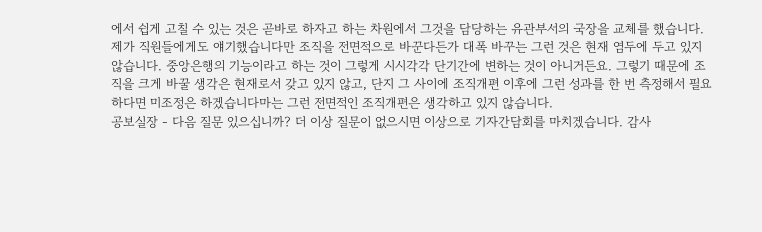에서 쉽게 고칠 수 있는 것은 곧바로 하자고 하는 차원에서 그것을 담당하는 유관부서의 국장을 교체를 했습니다.
제가 직원들에게도 얘기했습니다만 조직을 전면적으로 바꾼다든가 대폭 바꾸는 그런 것은 현재 염두에 두고 있지 않습니다. 중앙은행의 기능이라고 하는 것이 그렇게 시시각각 단기간에 변하는 것이 아니거든요. 그렇기 때문에 조직을 크게 바꿀 생각은 현재로서 갖고 있지 않고, 단지 그 사이에 조직개편 이후에 그런 성과를 한 번 측정해서 필요하다면 미조정은 하겠습니다마는 그런 전면적인 조직개편은 생각하고 있지 않습니다.
공보실장 - 다음 질문 있으십니까? 더 이상 질문이 없으시면 이상으로 기자간담회를 마치겠습니다. 감사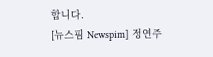합니다.
[뉴스핌 Newspim] 정연주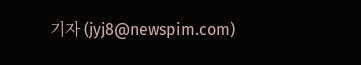기자 (jyj8@newspim.com)